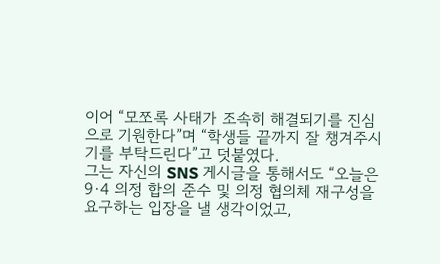이어 “모쪼록 사태가 조속히 해결되기를 진심으로 기원한다”며 “학생들 끝까지 잘 챙겨주시기를 부탁드린다”고 덧붙였다.
그는 자신의 SNS 게시글을 통해서도 “오늘은 9·4 의정 합의 준수 및 의정 협의체 재구성을 요구하는 입장을 낼 생각이었고,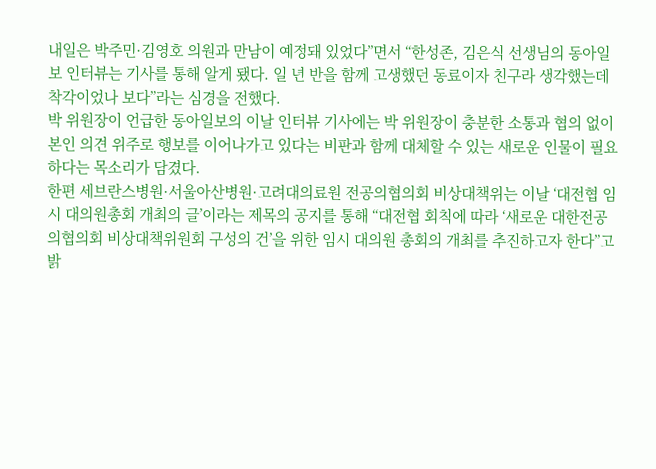내일은 박주민·김영호 의원과 만남이 예정돼 있었다”면서 “한성존, 김은식 선생님의 동아일보 인터뷰는 기사를 통해 알게 됐다. 일 년 반을 함께 고생했던 동료이자 친구라 생각했는데 착각이었나 보다”라는 심경을 전했다.
박 위원장이 언급한 동아일보의 이날 인터뷰 기사에는 박 위원장이 충분한 소통과 협의 없이 본인 의견 위주로 행보를 이어나가고 있다는 비판과 함께 대체할 수 있는 새로운 인물이 필요하다는 목소리가 담겼다.
한편 세브란스병원·서울아산병원·고려대의료원 전공의협의회 비상대책위는 이날 ‘대전협 임시 대의원총회 개최의 글’이라는 제목의 공지를 통해 “대전협 회칙에 따라 ‘새로운 대한전공의협의회 비상대책위원회 구성의 건’을 위한 임시 대의원 총회의 개최를 추진하고자 한다”고 밝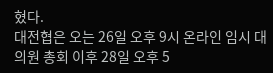혔다.
대전협은 오는 26일 오후 9시 온라인 임시 대의원 총회 이후 28일 오후 5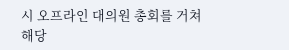시 오프라인 대의원 총회를 거쳐 해당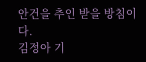안건을 추인 받을 방침이다.
김정아 기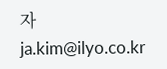자 ja.kim@ilyo.co.kr